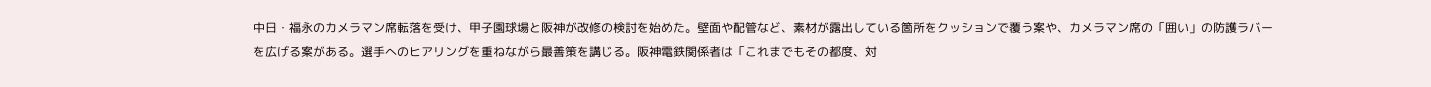中日・福永のカメラマン席転落を受け、甲子園球場と阪神が改修の検討を始めた。壁面や配管など、素材が露出している箇所をクッションで覆う案や、カメラマン席の「囲い」の防護ラバーを広げる案がある。選手へのヒアリングを重ねながら最善策を講じる。阪神電鉄関係者は「これまでもその都度、対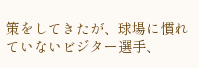策をしてきたが、球場に慣れていないビジター選手、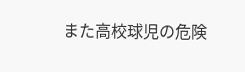また高校球児の危険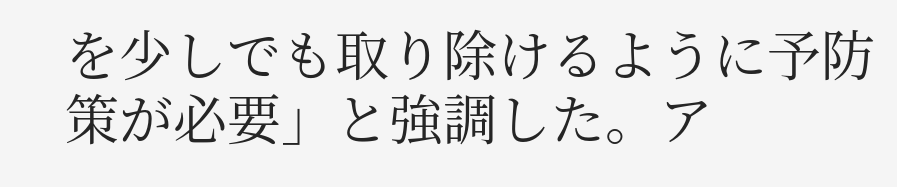を少しでも取り除けるように予防策が必要」と強調した。ア